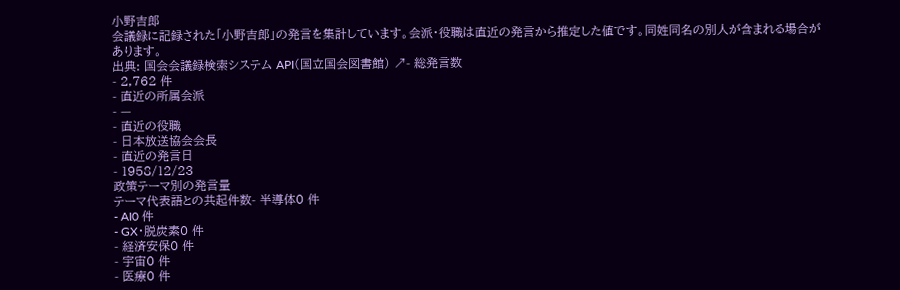小野吉郎
会議録に記録された「小野吉郎」の発言を集計しています。会派・役職は直近の発言から推定した値です。同姓同名の別人が含まれる場合があります。
出典: 国会会議録検索システム API(国立国会図書館) ↗- 総発言数
- 2,762 件
- 直近の所属会派
- —
- 直近の役職
- 日本放送協会会長
- 直近の発言日
- 1958/12/23
政策テーマ別の発言量
テーマ代表語との共起件数- 半導体0 件
- AI0 件
- GX・脱炭素0 件
- 経済安保0 件
- 宇宙0 件
- 医療0 件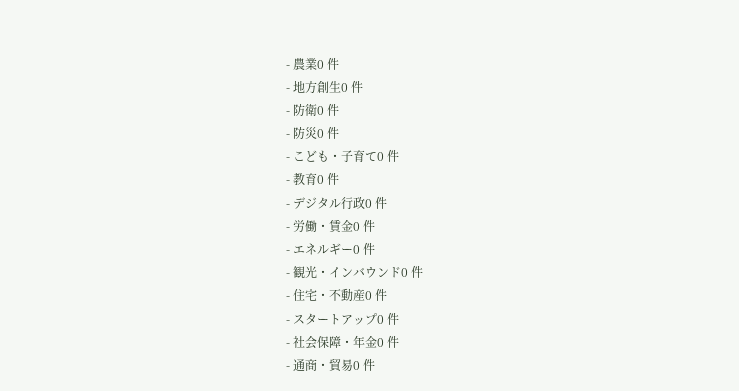- 農業0 件
- 地方創生0 件
- 防衛0 件
- 防災0 件
- こども・子育て0 件
- 教育0 件
- デジタル行政0 件
- 労働・賃金0 件
- エネルギー0 件
- 観光・インバウンド0 件
- 住宅・不動産0 件
- スタートアップ0 件
- 社会保障・年金0 件
- 通商・貿易0 件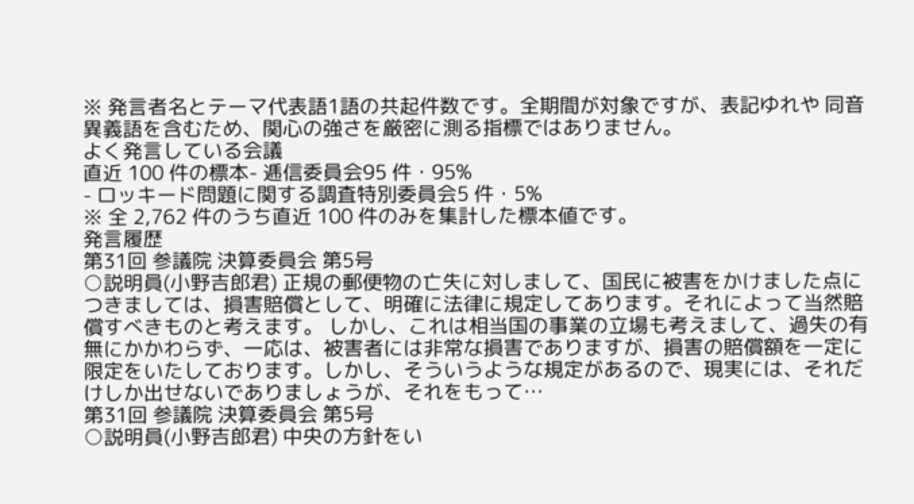※ 発言者名とテーマ代表語1語の共起件数です。全期間が対象ですが、表記ゆれや 同音異義語を含むため、関心の強さを厳密に測る指標ではありません。
よく発言している会議
直近 100 件の標本- 逓信委員会95 件・95%
- ロッキード問題に関する調査特別委員会5 件・5%
※ 全 2,762 件のうち直近 100 件のみを集計した標本値です。
発言履歴
第31回 参議院 決算委員会 第5号
○説明員(小野吉郎君) 正規の郵便物の亡失に対しまして、国民に被害をかけました点につきましては、損害賠償として、明確に法律に規定してあります。それによって当然賠償すべきものと考えます。 しかし、これは相当国の事業の立場も考えまして、過失の有無にかかわらず、一応は、被害者には非常な損害でありますが、損害の賠償額を一定に限定をいたしております。しかし、そういうような規定があるので、現実には、それだけしか出せないでありましょうが、それをもって…
第31回 参議院 決算委員会 第5号
○説明員(小野吉郎君) 中央の方針をい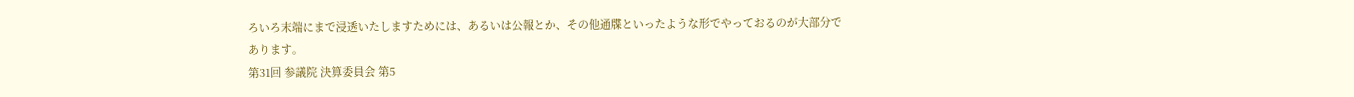ろいろ末端にまで浸透いたしますためには、あるいは公報とか、その他通牒といったような形でやっておるのが大部分であります。
第31回 参議院 決算委員会 第5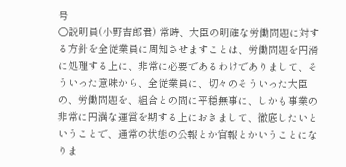号
○説明員(小野吉郎君) 常時、大臣の明確な労働問題に対する方針を全従業員に周知させますことは、労働問題を円滑に処理する上に、非常に必要であるわけでありまして、そういった意味から、全従業員に、切々のそういった大臣の、労働問題を、組合との間に平穏無事に、しかも事業の非常に円満な運営を期する上におきまして、徹底したいということで、通常の状態の公報とか官報とかいうことになりま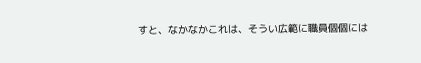すと、なかなかこれは、そうい広範に職員個個には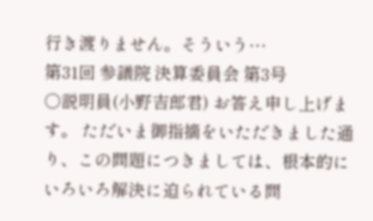行き渡りません。そういう…
第31回 参議院 決算委員会 第3号
○説明員(小野吉郎君) お答え申し上げます。 ただいま御指摘をいただきました通り、この問題につきましては、根本的にいろいろ解決に迫られている問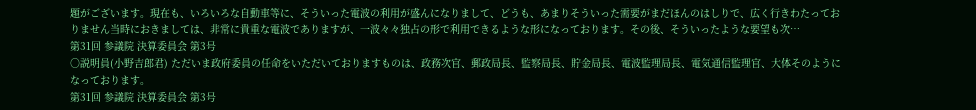題がございます。現在も、いろいろな自動車等に、そういった電波の利用が盛んになりまして、どうも、あまりそういった需要がまだほんのはしりで、広く行きわたっておりません当時におきましては、非常に貴重な電波でありますが、一波々々独占の形で利用できるような形になっております。その後、そういったような要望も次…
第31回 参議院 決算委員会 第3号
○説明員(小野吉郎君) ただいま政府委員の任命をいただいておりますものは、政務次官、郵政局長、監察局長、貯金局長、電波監理局長、電気通信監理官、大体そのようになっております。
第31回 参議院 決算委員会 第3号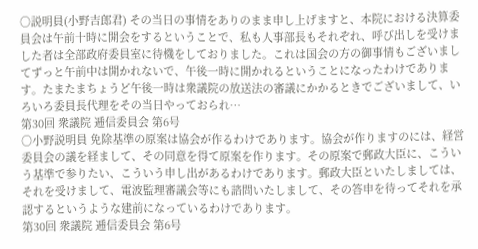○説明員(小野吉郎君) その当日の事情をありのまま申し上げますと、本院における決算委員会は午前十時に開会をするということで、私も人事部長もそれぞれ、呼び出しを受けました者は全部政府委員室に待機をしておりました。これは国会の方の御事情もございましてずっと午前中は開かれないで、午後一時に開かれるということになったわけであります。たまたまちょうど午後一時は衆議院の放送法の審議にかかるときでございまして、いろいろ委員長代理をその当日やっておられ…
第30回 衆議院 逓信委員会 第6号
○小野説明員 免除基準の原案は協会が作るわけであります。協会が作りますのには、経営委員会の議を経まして、その同意を得て原案を作ります。その原案で郵政大臣に、こういう基準で参りたい、こういう申し出があるわけであります。郵政大臣といたしましては、それを受けまして、電波監理審議会等にも諮問いたしまして、その答申を待ってそれを承認するというような建前になっているわけであります。
第30回 衆議院 逓信委員会 第6号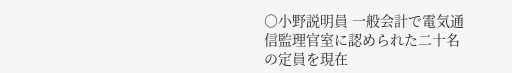○小野説明員 一般会計で電気通信監理官室に認められた二十名の定員を現在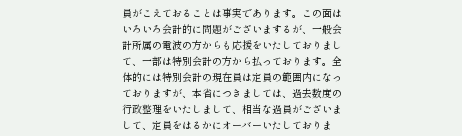員がこえておることは事実であります。この面はいろいろ会計的に問題がございまするが、一般会計所属の電波の方からも応援をいたしておりまして、一部は特別会計の方から払っております。全体的には特別会計の現在員は定員の範囲内になっておりますが、本省につきましては、過去数度の行政整理をいたしまして、相当な過員がございまして、定員をはるかにオーバーいたしておりま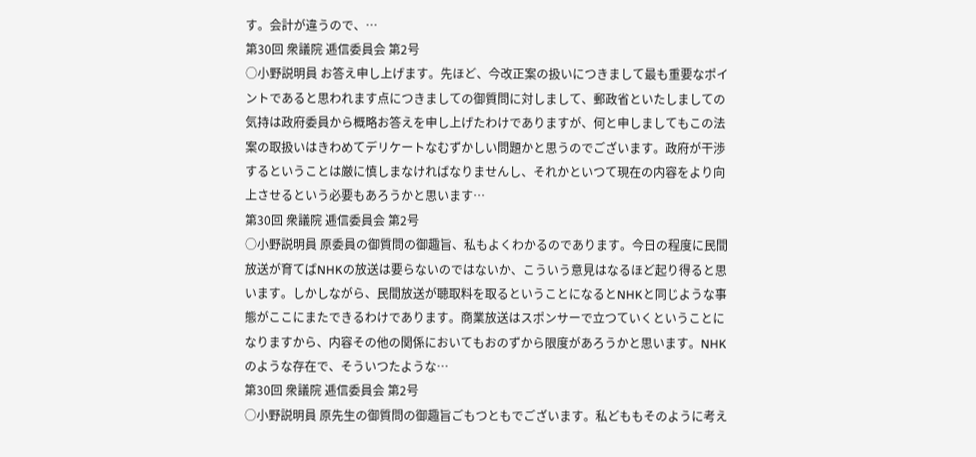す。会計が違うので、…
第30回 衆議院 逓信委員会 第2号
○小野説明員 お答え申し上げます。先ほど、今改正案の扱いにつきまして最も重要なポイントであると思われます点につきましての御質問に対しまして、郵政省といたしましての気持は政府委員から概略お答えを申し上げたわけでありますが、何と申しましてもこの法案の取扱いはきわめてデリケートなむずかしい問題かと思うのでございます。政府が干渉するということは厳に慎しまなければなりませんし、それかといつて現在の内容をより向上させるという必要もあろうかと思います…
第30回 衆議院 逓信委員会 第2号
○小野説明員 原委員の御質問の御趣旨、私もよくわかるのであります。今日の程度に民間放送が育てばNHKの放送は要らないのではないか、こういう意見はなるほど起り得ると思います。しかしながら、民間放送が聴取料を取るということになるとNHKと同じような事態がここにまたできるわけであります。商業放送はスポンサーで立つていくということになりますから、内容その他の関係においてもおのずから限度があろうかと思います。NHKのような存在で、そういつたような…
第30回 衆議院 逓信委員会 第2号
○小野説明員 原先生の御質問の御趣旨ごもつともでございます。私どももそのように考え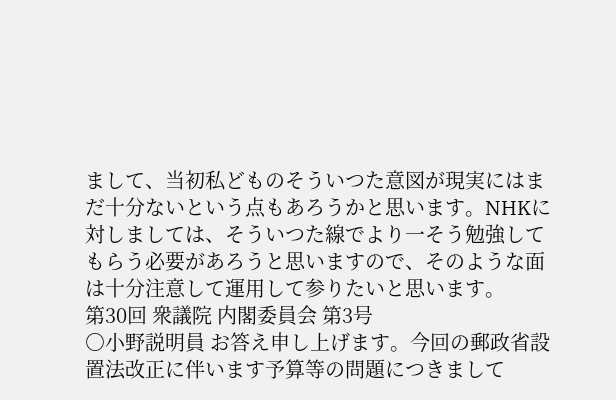まして、当初私どものそういつた意図が現実にはまだ十分ないという点もあろうかと思います。NHKに対しましては、そういつた線でより一そう勉強してもらう必要があろうと思いますので、そのような面は十分注意して運用して参りたいと思います。
第30回 衆議院 内閣委員会 第3号
○小野説明員 お答え申し上げます。今回の郵政省設置法改正に伴います予算等の問題につきまして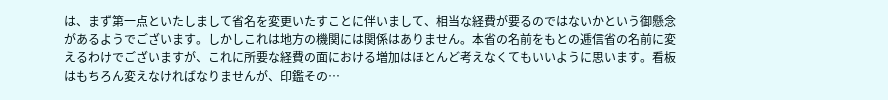は、まず第一点といたしまして省名を変更いたすことに伴いまして、相当な経費が要るのではないかという御懸念があるようでございます。しかしこれは地方の機関には関係はありません。本省の名前をもとの逓信省の名前に変えるわけでございますが、これに所要な経費の面における増加はほとんど考えなくてもいいように思います。看板はもちろん変えなければなりませんが、印鑑その…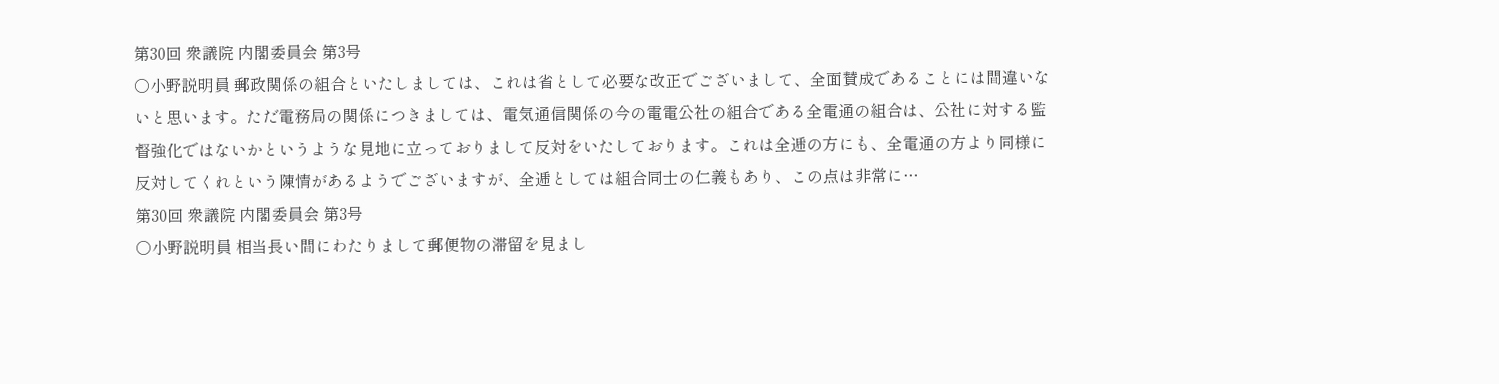第30回 衆議院 内閣委員会 第3号
○小野説明員 郵政関係の組合といたしましては、これは省として必要な改正でございまして、全面賛成であることには間違いないと思います。ただ電務局の関係につきましては、電気通信関係の今の電電公社の組合である全電通の組合は、公社に対する監督強化ではないかというような見地に立っておりまして反対をいたしております。これは全逓の方にも、全電通の方より同様に反対してくれという陳情があるようでございますが、全逓としては組合同士の仁義もあり、この点は非常に…
第30回 衆議院 内閣委員会 第3号
○小野説明員 相当長い間にわたりまして郵便物の滞留を見まし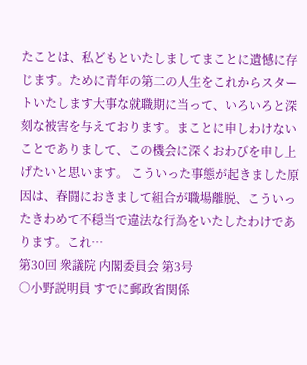たことは、私どもといたしましてまことに遺憾に存じます。ために青年の第二の人生をこれからスタートいたします大事な就職期に当って、いろいろと深刻な被害を与えております。まことに申しわけないことでありまして、この機会に深くおわびを申し上げたいと思います。 こういった事態が起きました原因は、春闘におきまして組合が職場離脱、こういったきわめて不穏当で違法な行為をいたしたわけであります。これ…
第30回 衆議院 内閣委員会 第3号
○小野説明員 すでに郵政省関係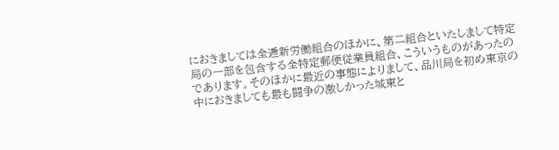におきましては全逓新労働組合のほかに、第二組合といたしまして特定局の一部を包含する全特定郵便従業員組合、こういうものがあったのであります。そのほかに最近の事態によりまして、品川局を初め東京の中におきましても最も闘争の激しかった城東と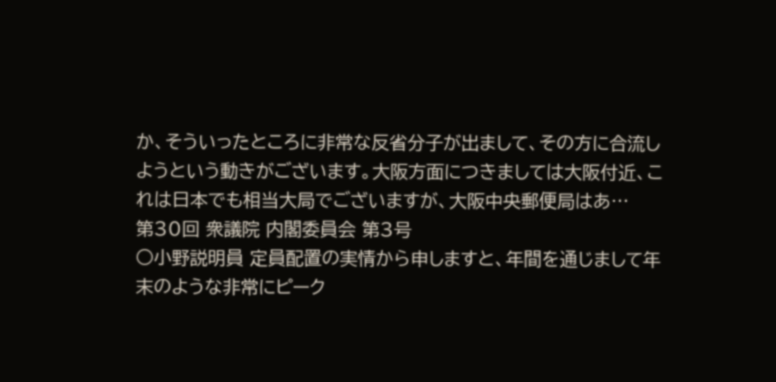か、そういったところに非常な反省分子が出まして、その方に合流しようという動きがございます。大阪方面につきましては大阪付近、これは日本でも相当大局でございますが、大阪中央郵便局はあ…
第30回 衆議院 内閣委員会 第3号
○小野説明員 定員配置の実情から申しますと、年間を通じまして年末のような非常にピーク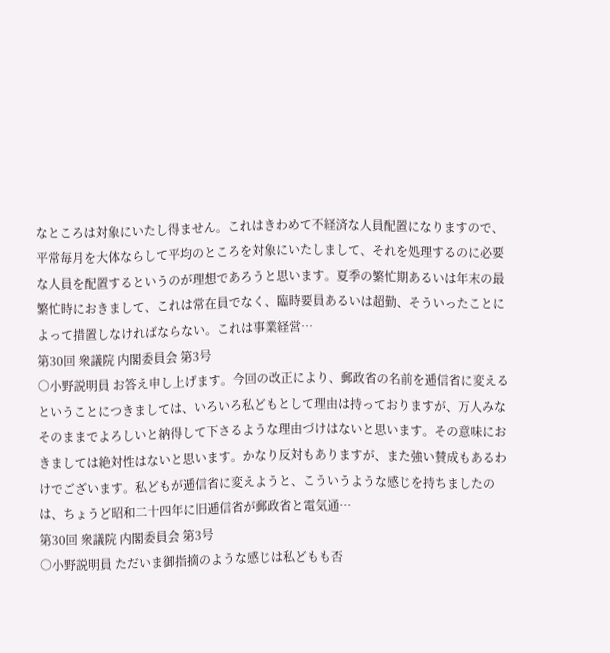なところは対象にいたし得ません。これはきわめて不経済な人員配置になりますので、平常毎月を大体ならして平均のところを対象にいたしまして、それを処理するのに必要な人員を配置するというのが理想であろうと思います。夏季の繁忙期あるいは年末の最繁忙時におきまして、これは常在員でなく、臨時要員あるいは超勤、そういったことによって措置しなければならない。これは事業経営…
第30回 衆議院 内閣委員会 第3号
○小野説明員 お答え申し上げます。今回の改正により、郵政省の名前を逓信省に変えるということにつきましては、いろいろ私どもとして理由は持っておりますが、万人みなそのままでよろしいと納得して下さるような理由づけはないと思います。その意味におきましては絶対性はないと思います。かなり反対もありますが、また強い賛成もあるわけでございます。私どもが逓信省に変えようと、こういうような感じを持ちましたのは、ちょうど昭和二十四年に旧逓信省が郵政省と電気通…
第30回 衆議院 内閣委員会 第3号
○小野説明員 ただいま御指摘のような感じは私どもも否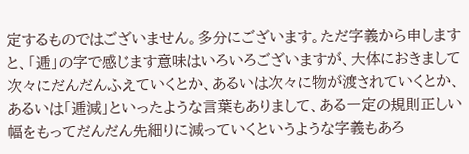定するものではございません。多分にございます。ただ字義から申しますと、「逓」の字で感じます意味はいろいろございますが、大体におきまして次々にだんだんふえていくとか、あるいは次々に物が渡されていくとか、あるいは「逓減」といったような言葉もありまして、ある一定の規則正しい幅をもってだんだん先細りに減っていくというような字義もあろ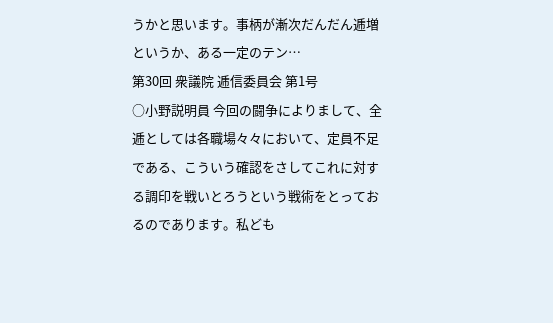うかと思います。事柄が漸次だんだん逓増というか、ある一定のテン…
第30回 衆議院 逓信委員会 第1号
○小野説明員 今回の闘争によりまして、全逓としては各職場々々において、定員不足である、こういう確認をさしてこれに対する調印を戦いとろうという戦術をとっておるのであります。私ども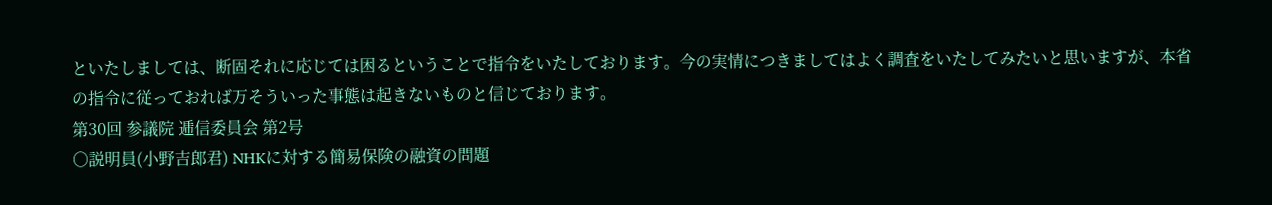といたしましては、断固それに応じては困るということで指令をいたしております。今の実情につきましてはよく調査をいたしてみたいと思いますが、本省の指令に従っておれば万そういった事態は起きないものと信じております。
第30回 参議院 逓信委員会 第2号
○説明員(小野吉郎君) NHKに対する簡易保険の融資の問題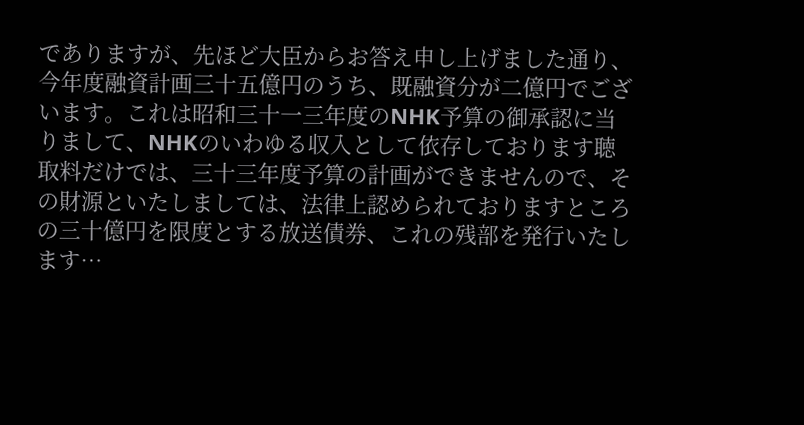でありますが、先ほど大臣からお答え申し上げました通り、今年度融資計画三十五億円のうち、既融資分が二億円でございます。これは昭和三十一三年度のNHK予算の御承認に当りまして、NHKのいわゆる収入として依存しております聴取料だけでは、三十三年度予算の計画ができませんので、その財源といたしましては、法律上認められておりますところの三十億円を限度とする放送債券、これの残部を発行いたします…